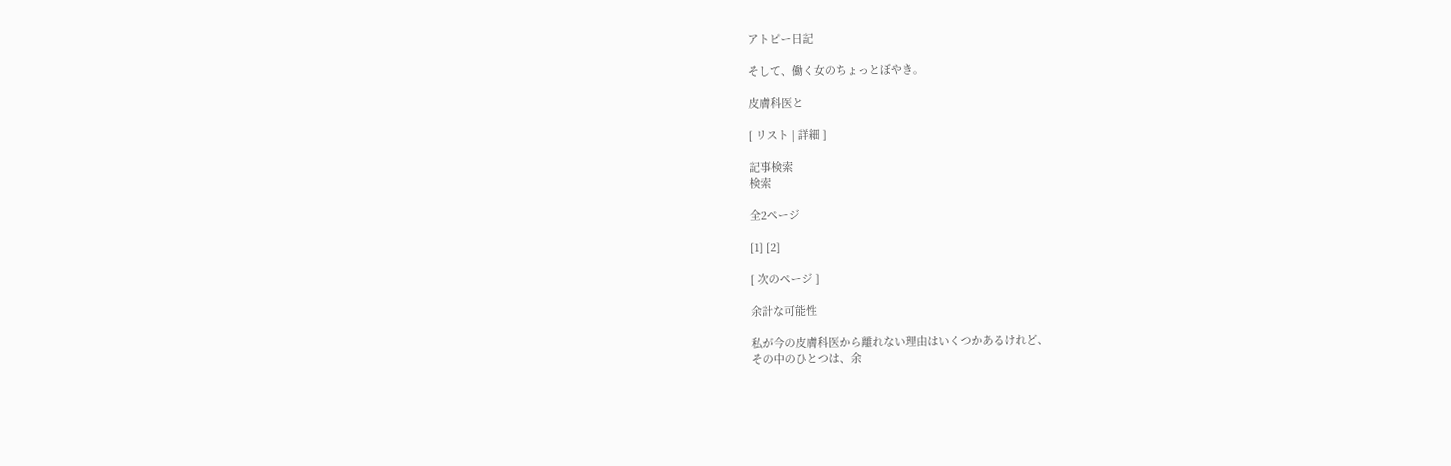アトピー日記

そして、働く女のちょっとぼやき。

皮膚科医と

[ リスト | 詳細 ]

記事検索
検索

全2ページ

[1] [2]

[ 次のページ ]

余計な可能性

私が今の皮膚科医から離れない理由はいくつかあるけれど、
その中のひとつは、余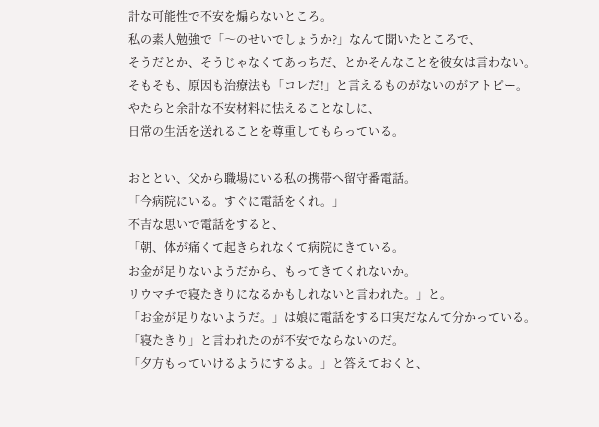計な可能性で不安を煽らないところ。
私の素人勉強で「〜のせいでしょうか?」なんて聞いたところで、
そうだとか、そうじゃなくてあっちだ、とかそんなことを彼女は言わない。
そもそも、原因も治療法も「コレだ!」と言えるものがないのがアトピー。
やたらと余計な不安材料に怯えることなしに、
日常の生活を送れることを尊重してもらっている。

おととい、父から職場にいる私の携帯へ留守番電話。
「今病院にいる。すぐに電話をくれ。」
不吉な思いで電話をすると、
「朝、体が痛くて起きられなくて病院にきている。
お金が足りないようだから、もってきてくれないか。
リウマチで寝たきりになるかもしれないと言われた。」と。
「お金が足りないようだ。」は娘に電話をする口実だなんて分かっている。
「寝たきり」と言われたのが不安でならないのだ。
「夕方もっていけるようにするよ。」と答えておくと、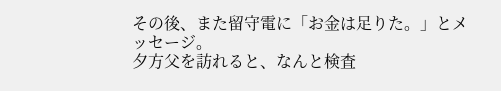その後、また留守電に「お金は足りた。」とメッセージ。
夕方父を訪れると、なんと検査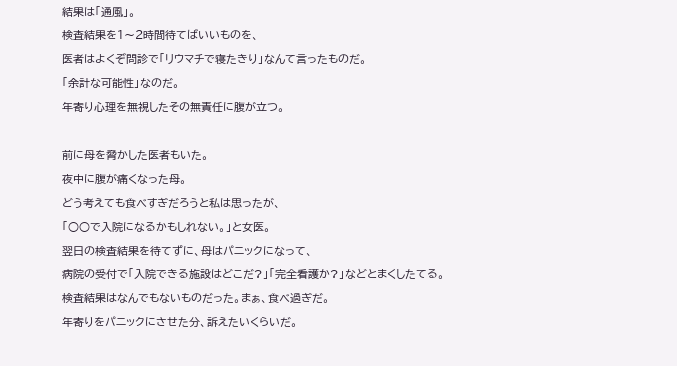結果は「通風」。
検査結果を1〜2時間待てばいいものを、
医者はよくぞ問診で「リウマチで寝たきり」なんて言ったものだ。
「余計な可能性」なのだ。
年寄り心理を無視したその無責任に腹が立つ。

前に母を脅かした医者もいた。
夜中に腹が痛くなった母。
どう考えても食べすぎだろうと私は思ったが、
「○○で入院になるかもしれない。」と女医。
翌日の検査結果を待てずに、母はパニックになって、
病院の受付で「入院できる施設はどこだ?」「完全看護か?」などとまくしたてる。
検査結果はなんでもないものだった。まぁ、食べ過ぎだ。
年寄りをパニックにさせた分、訴えたいくらいだ。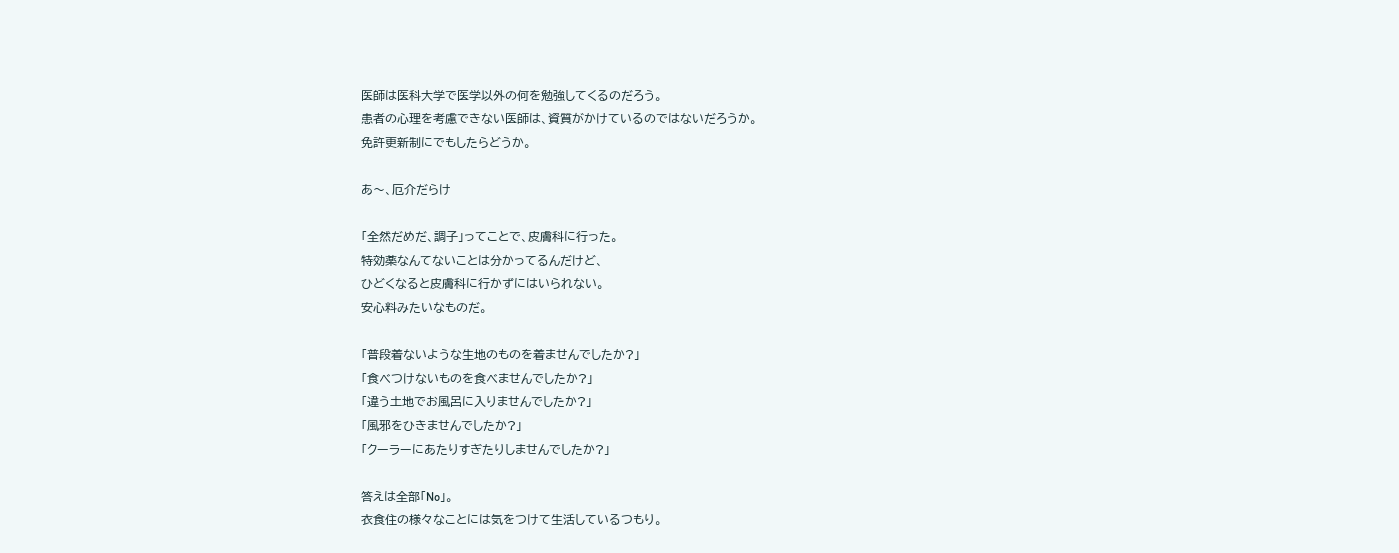医師は医科大学で医学以外の何を勉強してくるのだろう。
患者の心理を考慮できない医師は、資質がかけているのではないだろうか。
免許更新制にでもしたらどうか。

あ〜、厄介だらけ

「全然だめだ、調子」ってことで、皮膚科に行った。
特効薬なんてないことは分かってるんだけど、
ひどくなると皮膚科に行かずにはいられない。
安心料みたいなものだ。

「普段着ないような生地のものを着ませんでしたか?」
「食べつけないものを食べませんでしたか?」
「違う土地でお風呂に入りませんでしたか?」
「風邪をひきませんでしたか?」
「クーラーにあたりすぎたりしませんでしたか?」

答えは全部「No」。
衣食住の様々なことには気をつけて生活しているつもり。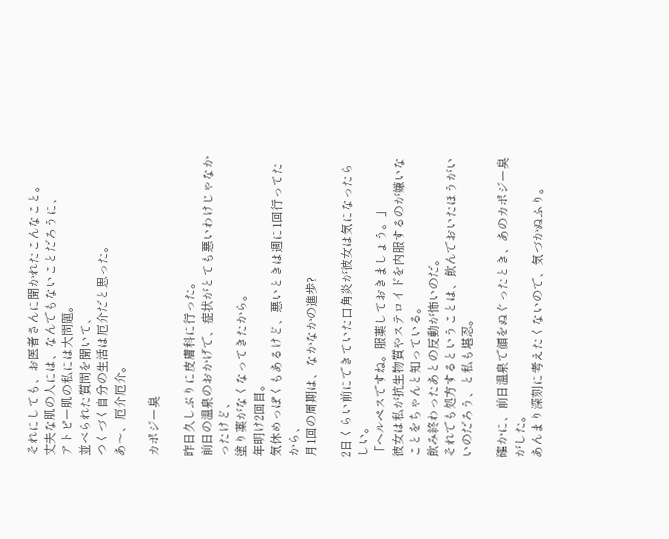それにしても、お医者さんに聞かれたこんなこと。
丈夫な肌の人には、なんでもないことだろうに、
アトピー肌の私には大問題。
並べられた質問を聞いて、
つくづく自分の生活は厄介だと思った。
あ〜、厄介厄介。

カポジー臭

昨日久しぶりに皮膚科に行った。
前日の温泉のおかげで、症状がとても悪いわけじゃなかったけど、
塗り薬がなくなってきたから。
年明け2回目。
気休めっぽくもあるけど、悪いときは週に1回行ってたから、
月1回の周期は、なかなかの進歩?

2日くらい前にできていた口角炎が彼女は気になったらしい。
「ヘルペスですね。服薬しておきましょう。」
彼女は私が抗生物質やステロイドを内服するのが嫌いなことをちゃんと知っている。
飲み終わったあとの反動が怖いのだ。
それでも処方するということは、飲んでおいたほうがいいのだろう、と私も堪忍。

確かに、前日温泉で顔をぬぐったとき、あのカポジー臭がした。
あんまり深刻に考えたくないので、気づかぬふり。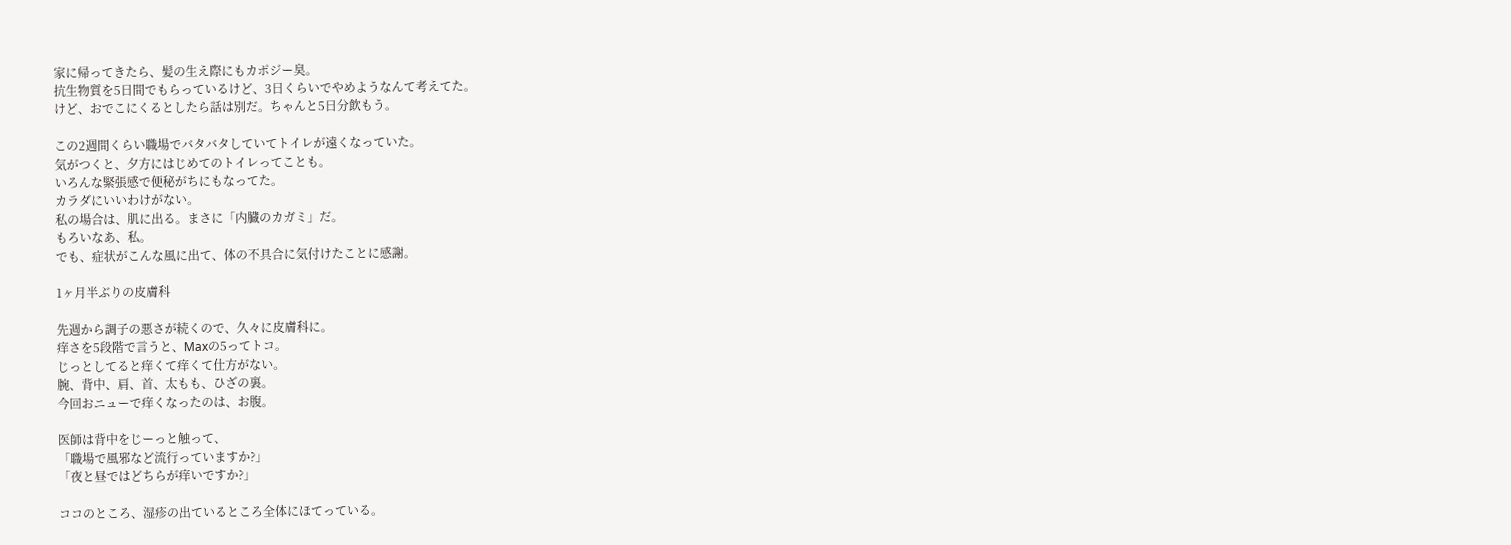家に帰ってきたら、髪の生え際にもカポジー臭。
抗生物質を5日間でもらっているけど、3日くらいでやめようなんて考えてた。
けど、おでこにくるとしたら話は別だ。ちゃんと5日分飲もう。

この2週間くらい職場でバタバタしていてトイレが遠くなっていた。
気がつくと、夕方にはじめてのトイレってことも。
いろんな緊張感で便秘がちにもなってた。
カラダにいいわけがない。
私の場合は、肌に出る。まさに「内臓のカガミ」だ。
もろいなあ、私。
でも、症状がこんな風に出て、体の不具合に気付けたことに感謝。

1ヶ月半ぶりの皮膚科

先週から調子の悪さが続くので、久々に皮膚科に。
痒さを5段階で言うと、Maxの5ってトコ。
じっとしてると痒くて痒くて仕方がない。
腕、背中、肩、首、太もも、ひざの裏。
今回おニューで痒くなったのは、お腹。

医師は背中をじーっと触って、
「職場で風邪など流行っていますか?」
「夜と昼ではどちらが痒いですか?」

ココのところ、湿疹の出ているところ全体にほてっている。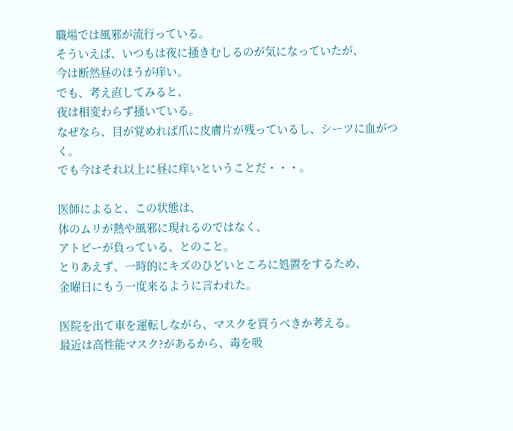職場では風邪が流行っている。
そういえば、いつもは夜に掻きむしるのが気になっていたが、
今は断然昼のほうが痒い。
でも、考え直してみると、
夜は相変わらず掻いている。
なぜなら、目が覚めれば爪に皮膚片が残っているし、シーツに血がつく。
でも今はそれ以上に昼に痒いということだ・・・。

医師によると、この状態は、
体のムリが熱や風邪に現れるのではなく、
アトピーが負っている、とのこと。
とりあえず、一時的にキズのひどいところに処置をするため、
金曜日にもう一度来るように言われた。

医院を出て車を運転しながら、マスクを買うべきか考える。
最近は高性能マスク?があるから、毒を吸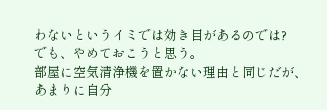わないというイミでは効き目があるのでは?
でも、やめておこうと思う。
部屋に空気清浄機を置かない理由と同じだが、
あまりに自分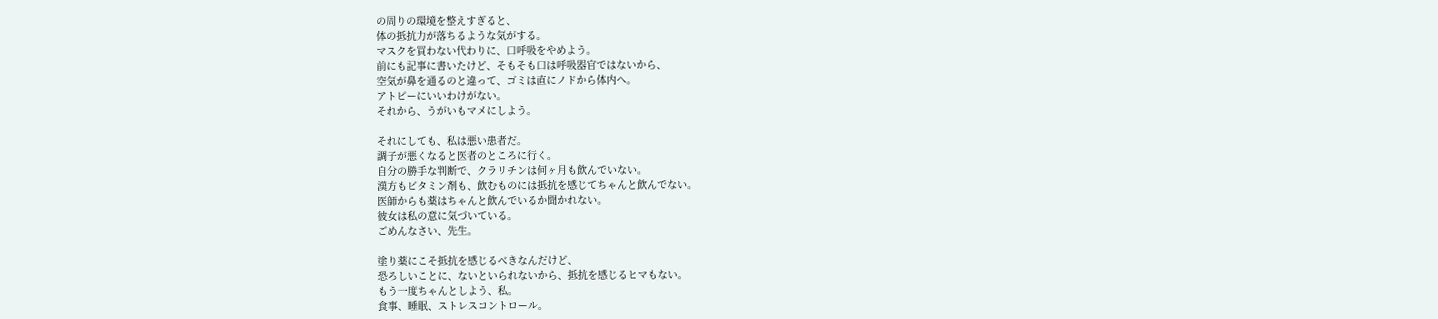の周りの環境を整えすぎると、
体の抵抗力が落ちるような気がする。
マスクを買わない代わりに、口呼吸をやめよう。
前にも記事に書いたけど、そもそも口は呼吸器官ではないから、
空気が鼻を通るのと違って、ゴミは直にノドから体内へ。
アトピーにいいわけがない。
それから、うがいもマメにしよう。

それにしても、私は悪い患者だ。
調子が悪くなると医者のところに行く。
自分の勝手な判断で、クラリチンは何ヶ月も飲んでいない。
漢方もビタミン剤も、飲むものには抵抗を感じてちゃんと飲んでない。
医師からも薬はちゃんと飲んでいるか聞かれない。
彼女は私の意に気づいている。
ごめんなさい、先生。

塗り薬にこそ抵抗を感じるべきなんだけど、
恐ろしいことに、ないといられないから、抵抗を感じるヒマもない。
もう一度ちゃんとしよう、私。
食事、睡眠、ストレスコントロール。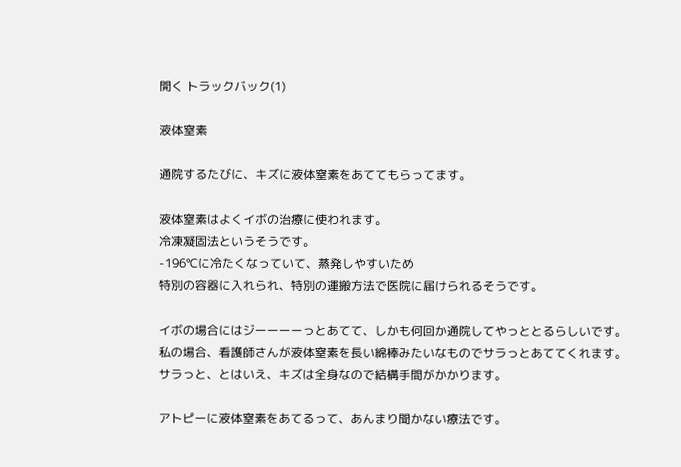開く トラックバック(1)

液体窒素

通院するたびに、キズに液体窒素をあててもらってます。

液体窒素はよくイボの治療に使われます。
冷凍凝固法というそうです。
-196℃に冷たくなっていて、蒸発しやすいため
特別の容器に入れられ、特別の運搬方法で医院に届けられるそうです。

イボの場合にはジーーーーっとあてて、しかも何回か通院してやっととるらしいです。
私の場合、看護師さんが液体窒素を長い綿棒みたいなものでサラっとあててくれます。
サラっと、とはいえ、キズは全身なので結構手間がかかります。

アトピーに液体窒素をあてるって、あんまり聞かない療法です。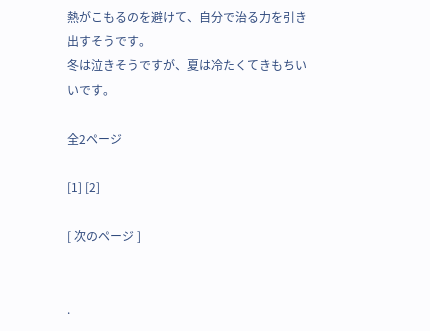熱がこもるのを避けて、自分で治る力を引き出すそうです。
冬は泣きそうですが、夏は冷たくてきもちいいです。

全2ページ

[1] [2]

[ 次のページ ]


.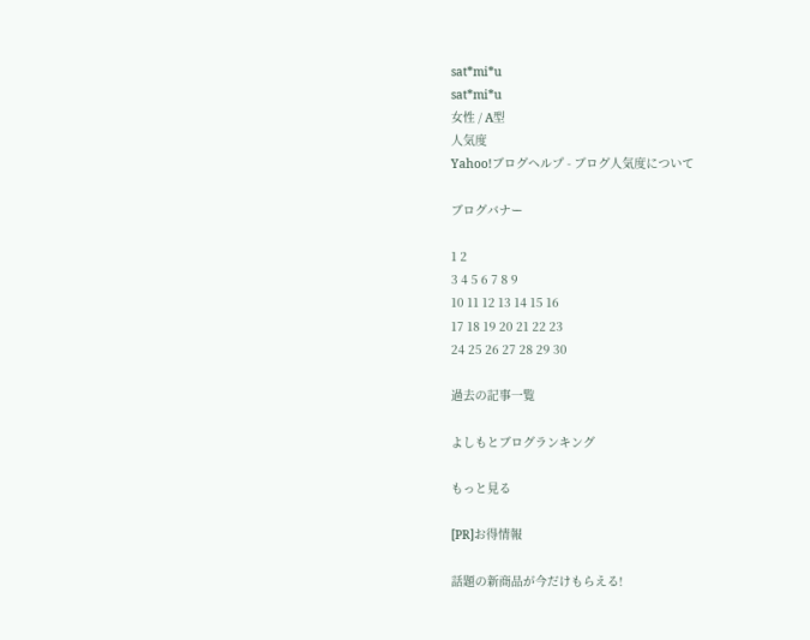sat*mi*u
sat*mi*u
女性 / A型
人気度
Yahoo!ブログヘルプ - ブログ人気度について

ブログバナー

1 2
3 4 5 6 7 8 9
10 11 12 13 14 15 16
17 18 19 20 21 22 23
24 25 26 27 28 29 30

過去の記事一覧

よしもとブログランキング

もっと見る

[PR]お得情報

話題の新商品が今だけもらえる!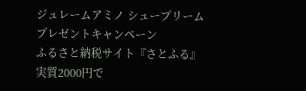ジュレームアミノ シュープリーム
プレゼントキャンペーン
ふるさと納税サイト『さとふる』
実質2000円で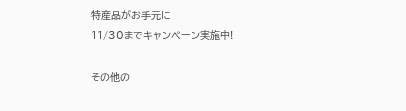特産品がお手元に
11/30までキャンペーン実施中!

その他の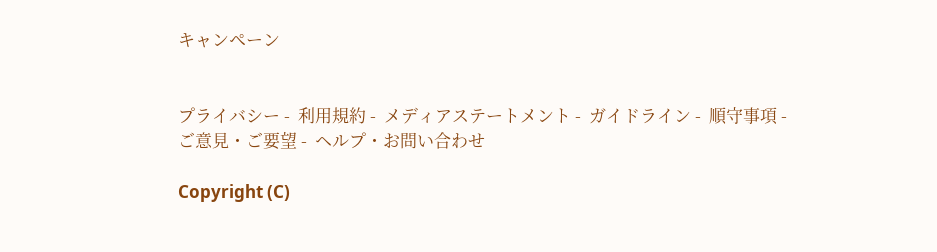キャンペーン


プライバシー -  利用規約 -  メディアステートメント -  ガイドライン -  順守事項 -  ご意見・ご要望 -  ヘルプ・お問い合わせ

Copyright (C)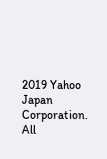2019 Yahoo Japan Corporation. All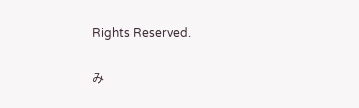Rights Reserved.

み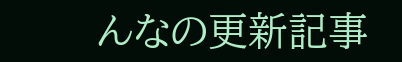んなの更新記事